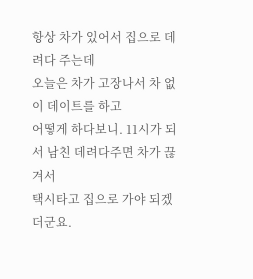항상 차가 있어서 집으로 데려다 주는데
오늘은 차가 고장나서 차 없이 데이트를 하고
어떻게 하다보니. 11시가 되서 남친 데려다주면 차가 끊겨서
택시타고 집으로 가야 되겠더군요.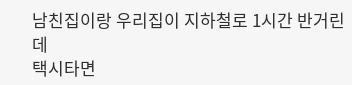남친집이랑 우리집이 지하철로 1시간 반거린데
택시타면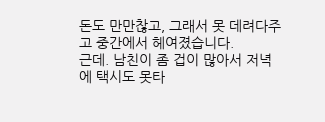돈도 만만찮고, 그래서 못 데려다주고 중간에서 헤여졌습니다.
근데. 남친이 좀 겁이 많아서 저녁에 택시도 못타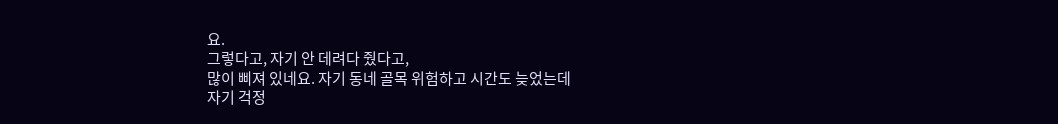요.
그렇다고, 자기 안 데려다 줬다고,
많이 삐져 있네요. 자기 동네 골목 위험하고 시간도 늦었는데
자기 걱정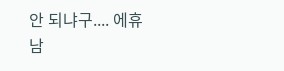안 되냐구.... 에휴
남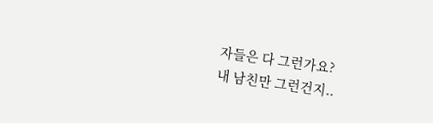자들은 다 그런가요?
내 남친만 그런건지..